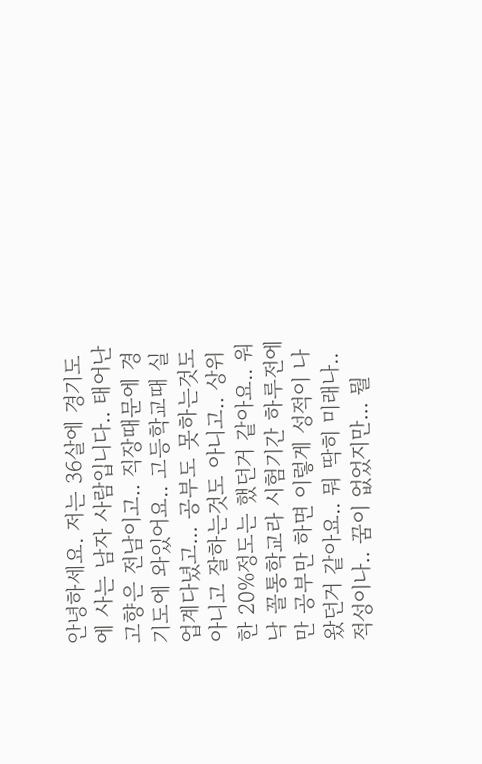안녕하세요. 저는 36살에 경기도에 사는 남자 사람입니다.. 태어난 고향은 전남이고.. 직장때문에 경기도에 와있어요.. 고등학교때 실업계다녔고... 공부도 못하는것도 아니고 잘하는것도 아니고.. 상위 한 20%정도는 했던거 같아요.. 워낙 꼴통학교라 시험기간 하루전에만 공부만 하면 이렇게 성적이 나왔던거 같아요.. 뭐 딱히 미래나.. 적성이나.. 꿈이 없었지만... 뭘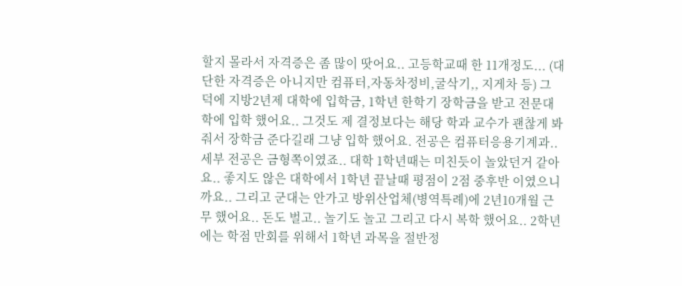할지 몰라서 자격증은 좀 많이 땃어요.. 고등학교때 한 11개정도... (대단한 자격증은 아니지만 컴퓨터,자동차정비,굴삭기,, 지게차 등) 그 덕에 지방2년제 대학에 입학금, 1학년 한학기 장학금을 받고 전문대학에 입학 했어요.. 그것도 제 결정보다는 해당 학과 교수가 괜찮게 봐줘서 장학금 준다길래 그냥 입학 했어요. 전공은 컴퓨터응용기계과..세부 전공은 금형쪽이였죠.. 대학 1학년때는 미친듯이 놀았던거 같아요.. 좋지도 않은 대학에서 1학년 끝날때 평점이 2점 중후반 이였으니까요.. 그리고 군대는 안가고 방위산업체(병역특례)에 2년10개월 근무 했어요.. 돈도 벌고.. 놀기도 놀고 그리고 다시 복학 했어요.. 2학년에는 학점 만회를 위해서 1학년 과목을 절반정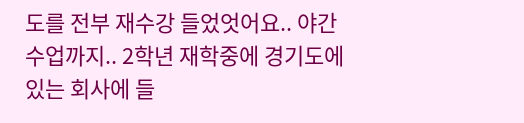도를 전부 재수강 들었엇어요.. 야간 수업까지.. 2학년 재학중에 경기도에 있는 회사에 들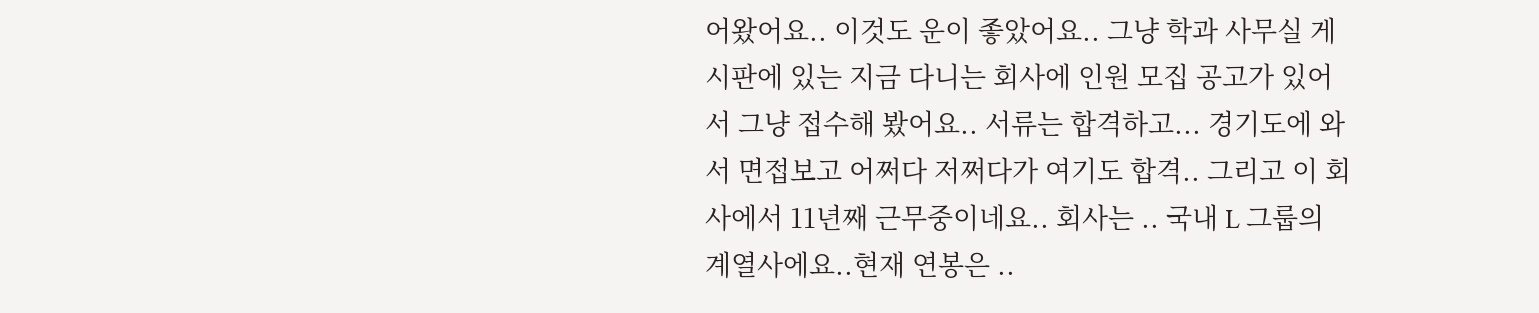어왔어요.. 이것도 운이 좋았어요.. 그냥 학과 사무실 게시판에 있는 지금 다니는 회사에 인원 모집 공고가 있어서 그냥 접수해 봤어요.. 서류는 합격하고... 경기도에 와서 면접보고 어쩌다 저쩌다가 여기도 합격.. 그리고 이 회사에서 11년째 근무중이네요.. 회사는 .. 국내 L 그룹의 계열사에요..현재 연봉은 ..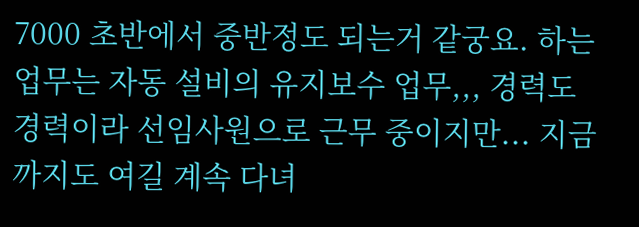7000 초반에서 중반정도 되는거 같궁요. 하는 업무는 자동 설비의 유지보수 업무,,, 경력도 경력이라 선임사원으로 근무 중이지만... 지금까지도 여길 계속 다녀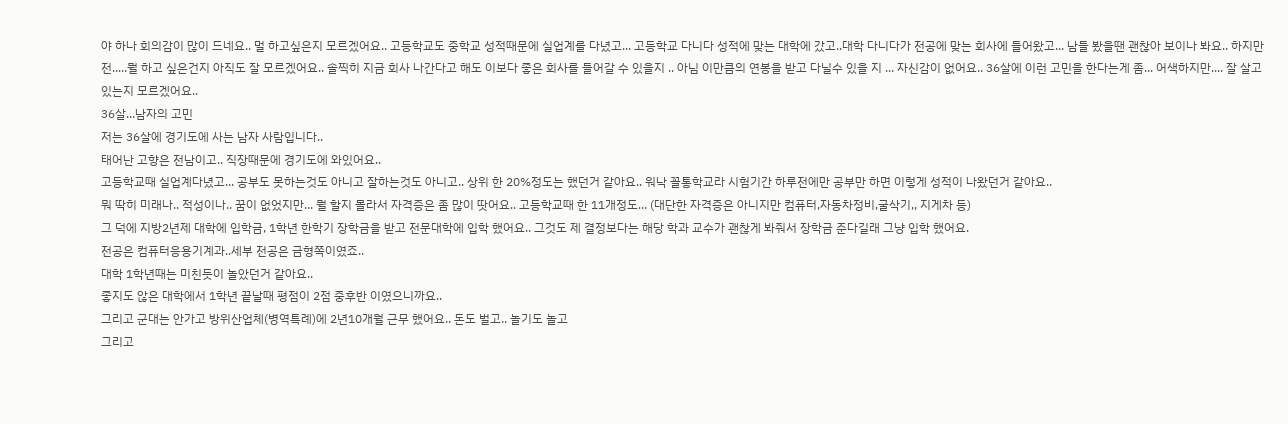야 하나 회의감이 많이 드네요.. 멀 하고싶은지 모르겠어요.. 고등학교도 중학교 성적때문에 실업계를 다녔고... 고등학교 다니다 성적에 맞는 대학에 갔고..대학 다니다가 전공에 맞는 회사에 들어왔고... 남들 봤을땐 괜찮아 보이나 봐요.. 하지만 전.....뭘 하고 싶은건지 아직도 잘 모르겠어요.. 솔찍히 지금 회사 나간다고 해도 이보다 좋은 회사를 들어갈 수 있을지 .. 아님 이만큼의 연봉을 받고 다닐수 있을 지 ... 자신감이 없어요.. 36살에 이런 고민을 한다는게 좀... 어색하지만.... 잘 살고 있는지 모르겠어요..
36살...남자의 고민
저는 36살에 경기도에 사는 남자 사람입니다..
태어난 고향은 전남이고.. 직장때문에 경기도에 와있어요..
고등학교때 실업계다녔고... 공부도 못하는것도 아니고 잘하는것도 아니고.. 상위 한 20%정도는 했던거 같아요.. 워낙 꼴통학교라 시험기간 하루전에만 공부만 하면 이렇게 성적이 나왔던거 같아요..
뭐 딱히 미래나.. 적성이나.. 꿈이 없었지만... 뭘 할지 몰라서 자격증은 좀 많이 땃어요.. 고등학교때 한 11개정도... (대단한 자격증은 아니지만 컴퓨터,자동차정비,굴삭기,, 지게차 등)
그 덕에 지방2년제 대학에 입학금, 1학년 한학기 장학금을 받고 전문대학에 입학 했어요.. 그것도 제 결정보다는 해당 학과 교수가 괜찮게 봐줘서 장학금 준다길래 그냥 입학 했어요.
전공은 컴퓨터응용기계과..세부 전공은 금형쪽이였죠..
대학 1학년때는 미친듯이 놀았던거 같아요..
좋지도 않은 대학에서 1학년 끝날때 평점이 2점 중후반 이였으니까요..
그리고 군대는 안가고 방위산업체(병역특례)에 2년10개월 근무 했어요.. 돈도 벌고.. 놀기도 놀고
그리고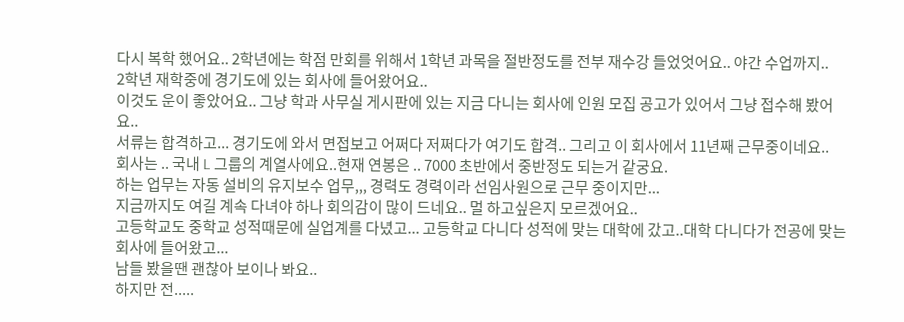다시 복학 했어요.. 2학년에는 학점 만회를 위해서 1학년 과목을 절반정도를 전부 재수강 들었엇어요.. 야간 수업까지..
2학년 재학중에 경기도에 있는 회사에 들어왔어요..
이것도 운이 좋았어요.. 그냥 학과 사무실 게시판에 있는 지금 다니는 회사에 인원 모집 공고가 있어서 그냥 접수해 봤어요..
서류는 합격하고... 경기도에 와서 면접보고 어쩌다 저쩌다가 여기도 합격.. 그리고 이 회사에서 11년째 근무중이네요..
회사는 .. 국내 L 그룹의 계열사에요..현재 연봉은 .. 7000 초반에서 중반정도 되는거 같궁요.
하는 업무는 자동 설비의 유지보수 업무,,, 경력도 경력이라 선임사원으로 근무 중이지만...
지금까지도 여길 계속 다녀야 하나 회의감이 많이 드네요.. 멀 하고싶은지 모르겠어요..
고등학교도 중학교 성적때문에 실업계를 다녔고... 고등학교 다니다 성적에 맞는 대학에 갔고..대학 다니다가 전공에 맞는 회사에 들어왔고...
남들 봤을땐 괜찮아 보이나 봐요..
하지만 전.....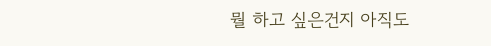뭘 하고 싶은건지 아직도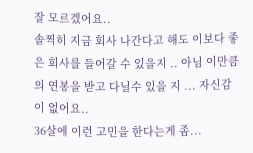잘 모르겠어요..
솔찍히 지금 회사 나간다고 해도 이보다 좋은 회사를 들어갈 수 있을지 .. 아님 이만큼의 연봉을 받고 다닐수 있을 지 ... 자신감이 없어요..
36살에 이런 고민을 한다는게 좀...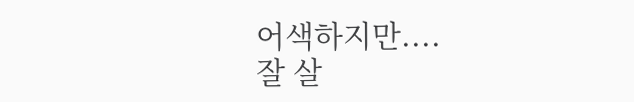어색하지만....
잘 살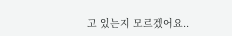고 있는지 모르겠어요..